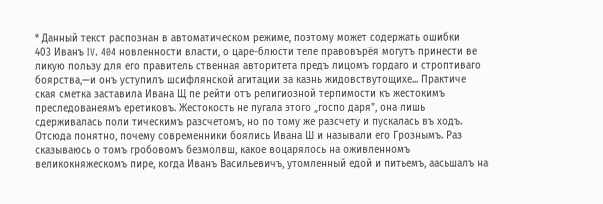* Данный текст распознан в автоматическом режиме, поэтому может содержать ошибки
403 Иванъ IV. 404 новленности власти, о царе-блюсти теле правовърёя могутъ принести ве ликую пользу для его правитель ственная авторитета предъ лицомъ гордаго и строптиваго боярства,—и онъ уступилъ шсифлянской агитации за казнь жидовствутощихе... Практиче ская сметка заставила Ивана Щ пе рейти отъ религиозной терпимости къ жестокимъ преследованеямъ еретиковъ. Жестокость не пугала этого „госпо даря", она лишь сдерживалась поли тическимъ разсчетомъ, но по тому же разсчету и пускалась въ ходъ. Отсюда понятно, почему современники боялись Ивана Ш и называли его Грознымъ. Раз сказываюсь о томъ гробовомъ безмолвш, какое воцарялось на оживленномъ великокняжескомъ пире, когда Иванъ Васильевичъ, утомленный едой и питьемъ, аасьшалъ на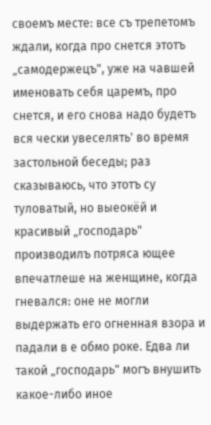своемъ месте: все съ трепетомъ ждали, когда про снется этотъ „самодержецъ", уже на чавшей именовать себя царемъ, про снется, и его снова надо будетъ вся чески увеселять' во время застольной беседы; раз сказываюсь, что этотъ су туловатый, но выеокёй и красивый „господарь" производилъ потряса ющее впечатлеше на женщине, когда гневался: оне не могли выдержать его огненная взора и падали в е обмо роке. Едва ли такой „господарь" могъ внушить какое-либо иное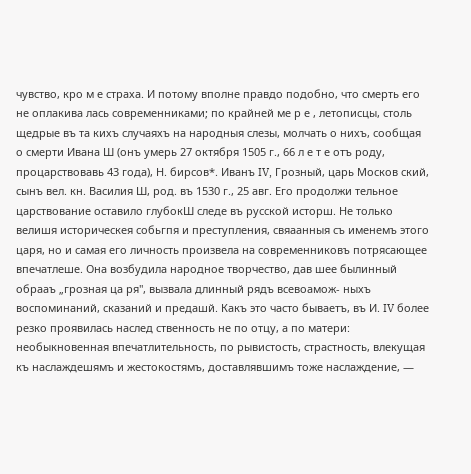чувство, кро м е страха. И потому вполне правдо подобно, что смерть его не оплакива лась современниками; по крайней ме р е , летописцы, столь щедрые въ та кихъ случаяхъ на народныя слезы, молчать о нихъ, сообщая о смерти Ивана Ш (онъ умерь 27 октября 1505 г., 66 л е т е отъ роду, процарствовавь 43 года), Н. бирсов*. Иванъ IV, Грозный, царь Москов ский, сынъ вел. кн. Василия Ш, род. въ 1530 г., 25 авг. Его продолжи тельное царствование оставило глубокШ следе въ русской исторш. Не только велишя историческея собьгпя и преступления, свяаанныя съ именемъ этого царя, но и самая его личность произвела на современниковъ потрясающее впечатлеше. Она возбудила народное творчество, дав шее былинный обрааъ „грозная ца ря", вызвала длинный рядъ всевоамож- ныхъ воспоминаний, сказаний и предашй. Какъ это часто бываетъ, въ И. IV более резко проявилась наслед ственность не по отцу, а по матери: необыкновенная впечатлительность, по рывистость, страстность, влекущая къ наслаждешямъ и жестокостямъ, доставлявшимъ тоже наслаждение, —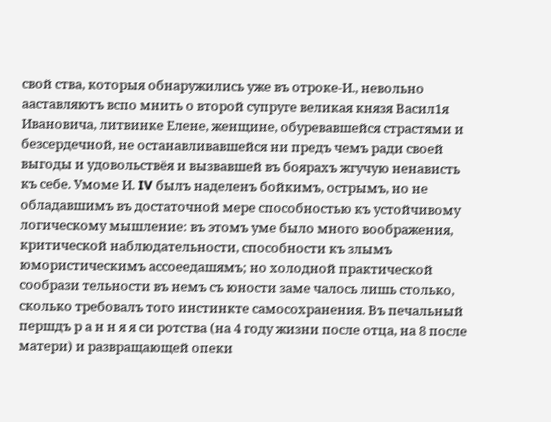свой ства, которыя обнаружились уже въ отроке-И., невольно ааставляютъ вспо мнить о второй супруге великая князя Васил1я Ивановича, литвинке Елене, женщине, обуревавшейся страстями и безсердечной, не останавливавшейся ни предъ чемъ ради своей выгоды и удовольствёя и вызвавшей въ боярахъ жгучую ненависть къ себе. Умоме И. IV былъ наделенъ бойкимъ, острымъ, но не обладавшимъ въ достаточной мере способностью къ устойчивому логическому мышление: въ этомъ уме было много воображения, критической наблюдательности, способности къ злымъ юмористическимъ ассоеедашямъ; но холодной практической сообрази тельности въ немъ съ юности заме чалось лишь столько, сколько требовалъ того инстинкте самосохранения. Въ печальный першдъ р а н н я я си ротства (на 4 году жизни после отца, на 8 после матери) и развращающей опеки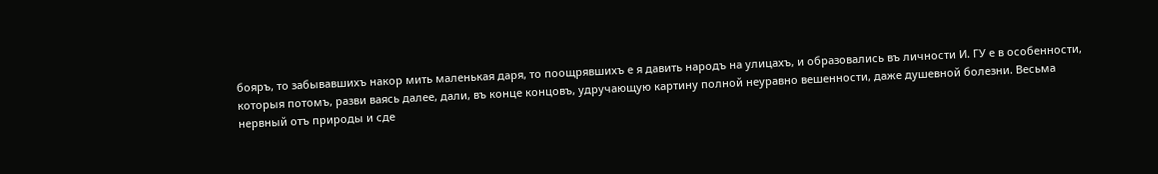бояръ, то забывавшихъ накор мить маленькая даря, то поощрявшихъ е я давить народъ на улицахъ, и образовались въ личности И. ГУ е в особенности, которыя потомъ, разви ваясь далее, дали, въ конце концовъ, удручающую картину полной неуравно вешенности, даже душевной болезни. Весьма нервный отъ природы и сде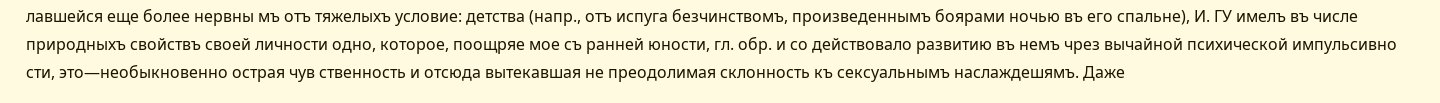лавшейся еще более нервны мъ отъ тяжелыхъ условие: детства (напр., отъ испуга безчинствомъ, произведеннымъ боярами ночью въ его спальне), И. ГУ имелъ въ числе природныхъ свойствъ своей личности одно, которое, поощряе мое съ ранней юности, гл. обр. и со действовало развитию въ немъ чрез вычайной психической импульсивно сти, это—необыкновенно острая чув ственность и отсюда вытекавшая не преодолимая склонность къ сексуальнымъ наслаждешямъ. Даже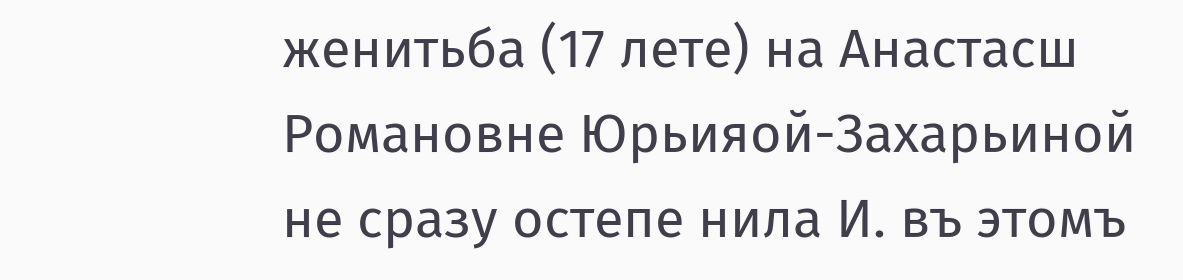женитьба (17 лете) на Анастасш Романовне Юрьияой-Захарьиной не сразу остепе нила И. въ этомъ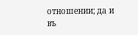отношении; да и въ